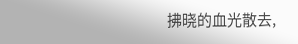拂晓的血光散去,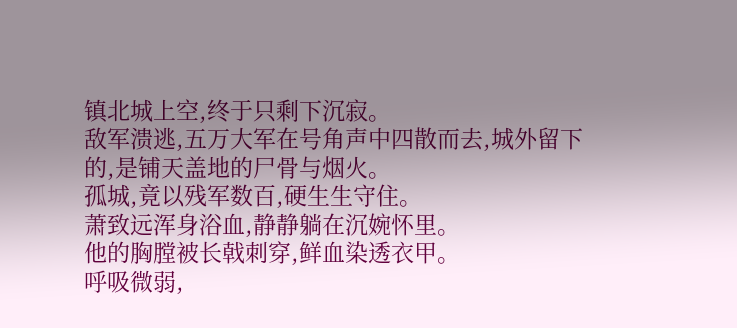镇北城上空,终于只剩下沉寂。
敌军溃逃,五万大军在号角声中四散而去,城外留下的,是铺天盖地的尸骨与烟火。
孤城,竟以残军数百,硬生生守住。
萧致远浑身浴血,静静躺在沉婉怀里。
他的胸膛被长戟刺穿,鲜血染透衣甲。
呼吸微弱,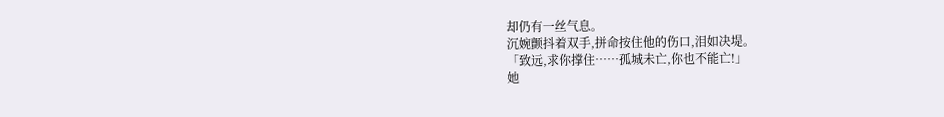却仍有一丝气息。
沉婉颤抖着双手,拼命按住他的伤口,泪如决堤。
「致远,求你撑住……孤城未亡,你也不能亡!」
她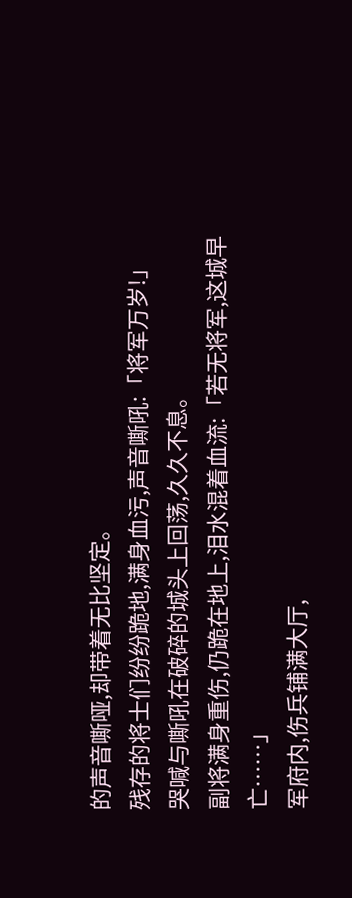的声音嘶哑,却带着无比坚定。
残存的将士们纷纷跪地,满身血污,声音嘶吼:「将军万岁!」
哭喊与嘶吼在破碎的城头上回荡,久久不息。
副将满身重伤,仍跪在地上,泪水混着血流:「若无将军,这城早亡……」
军府内,伤兵铺满大厅,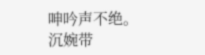呻吟声不绝。
沉婉带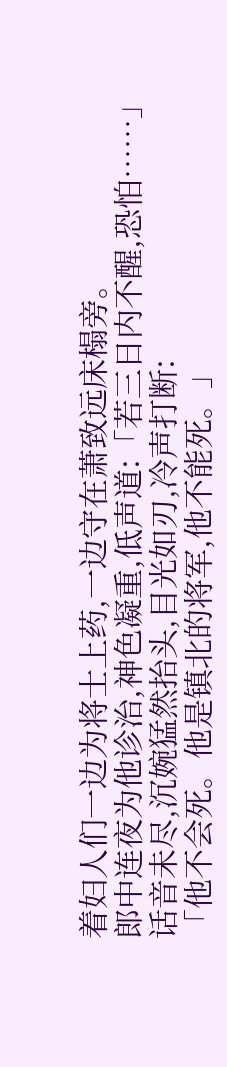着妇人们一边为将士上药,一边守在萧致远床榻旁。
郎中连夜为他诊治,神色凝重,低声道:「若三日内不醒,恐怕……」
话音未尽,沉婉猛然抬头,目光如刃,冷声打断:
「他不会死。他是镇北的将军,他不能死。」